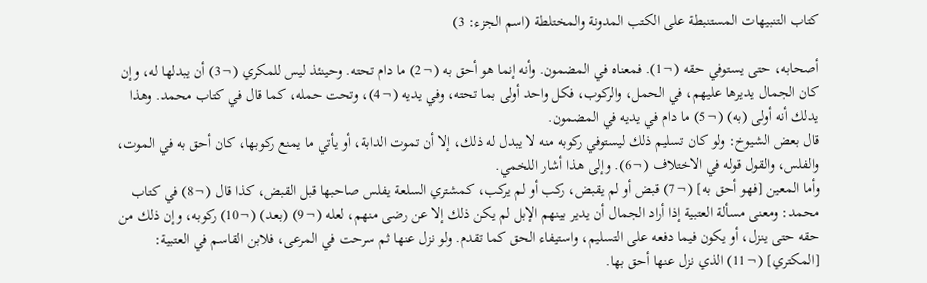كتاب التنبيهات المستنبطة على الكتب المدونة والمختلطة (اسم الجزء: 3)

أصحابه، حتى يستوفي حقه (¬1). فمعناه في المضمون. وأنه إنما هو أحق به (¬2) ما دام تحته. وحينئذ ليس للمكري (¬3) أن يبدلها له، وإن كان الجمال يديرها عليهم، في الحمل، والركوب، فكل واحد أولى بما تحته، وفي يديه (¬4)، وتحت حمله، كما قال في كتاب محمد. وهذا يدلك أنه أولى (به) (¬5) ما دام في يديه في المضمون.
قال بعض الشيوخ: ولو كان تسليم ذلك ليستوفي ركوبه منه لا يبدل له ذلك، إلا أن تموت الدابة، أو يأتي ما يمنع ركوبها، كان أحق به في الموت، والفلس، والقول قوله في الاختلاف (¬6). وإلى هذا أشار اللخمي.
وأما المعين [فهو أحق به] (¬7) قبض أو لم يقبض، ركب أو لم يركب، كمشتري السلعة يفلس صاحبها قبل القبض، كذا قال (¬8) في كتاب محمد: ومعنى مسألة العتبية إذا أراد الجمال أن يدير بينهم الإبل لم يكن ذلك إلا عن رضى منهم، لعله (¬9) (بعد) (¬10) ركوبه، وإن ذلك من حقه حتى ينزل، أو يكون فيما دفعه على التسليم، واستيفاء الحق كما تقدم. ولو نزل عنها ثم سرحت في المرعى، فلابن القاسم في العتبية: [المكتري] (¬11) الذي نزل عنها أحق بها.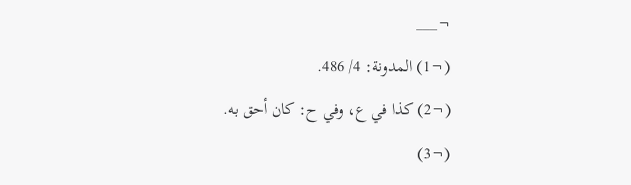¬___
(¬1) المدونة: 4/ 486.
(¬2) كذا في ع، وفي ح: كان أحق به.
(¬3)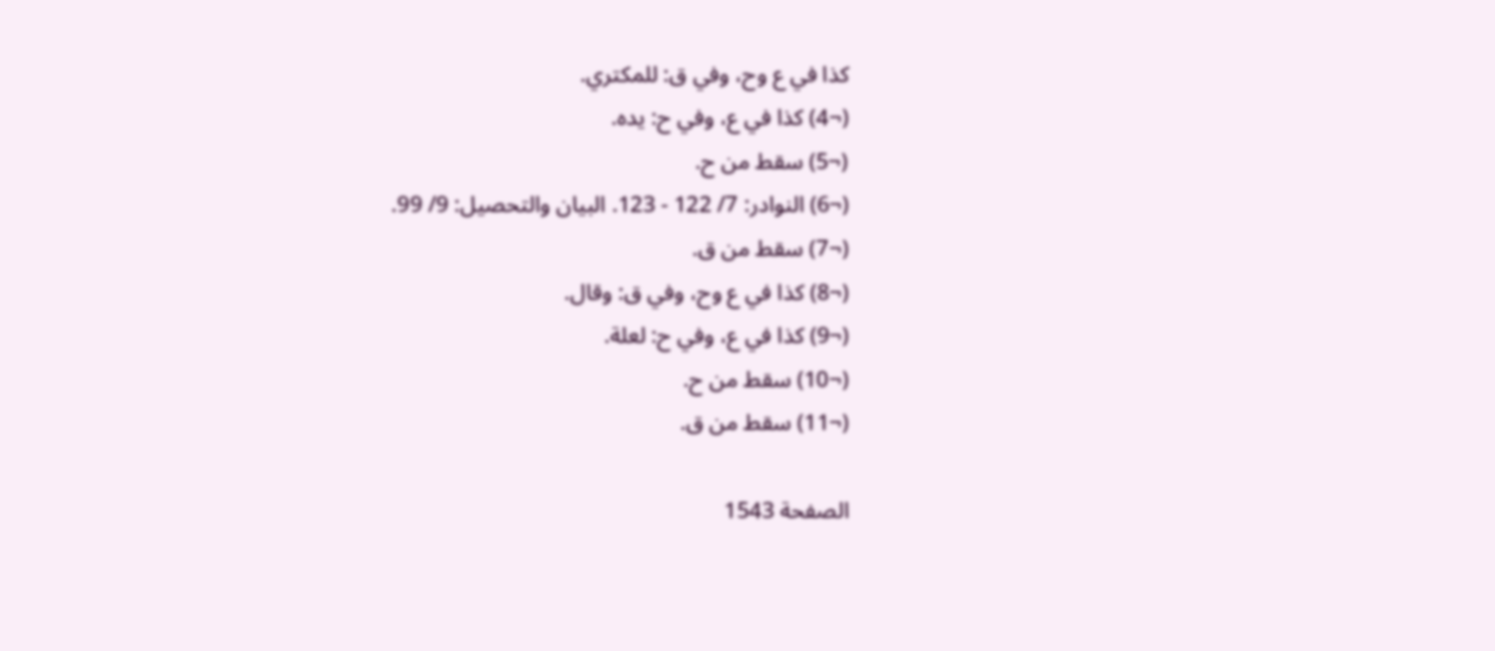كذا في ع وح، وفي ق: للمكتري.
(¬4) كذا في ع، وفي ح: يده.
(¬5) سقط من ح.
(¬6) النوادر: 7/ 122 - 123. البيان والتحصيل: 9/ 99.
(¬7) سقط من ق.
(¬8) كذا في ع وح، وفي ق: وقال.
(¬9) كذا في ع، وفي ح: لعلة.
(¬10) سقط من ح.
(¬11) سقط من ق.

الصفحة 1543